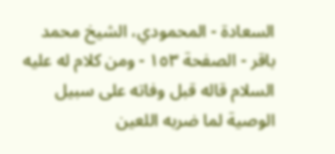السعادة - المحمودي، الشيخ محمد باقر - الصفحة ١٥٣ - ومن كلام له عليه السلام قاله قبل وفاته على سبيل الوصية لما ضربه اللعين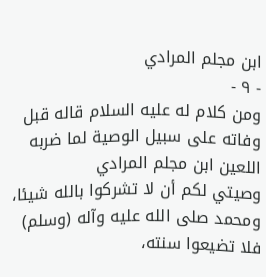ابن مجلم المرادي
- ٩ -
ومن كلام له عليه السلام قاله قبل وفاته على سبيل الوصية لما ضربه اللعين ابن مجلم المرادي
وصيتي لكم أن لا تشركوا بالله شيئا، ومحمد صلى الله عليه وآله (وسلم) فلا تضيعوا سنته،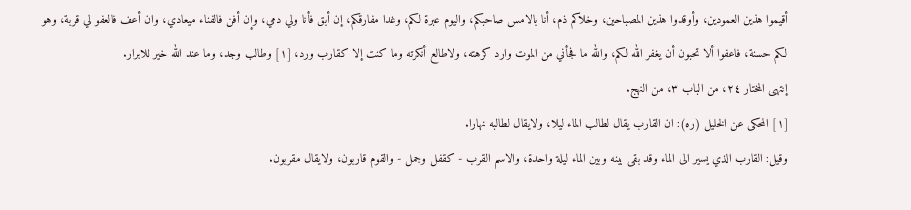أقيموا هذين العمودين، وأوقدوا هذين المصباحين، وخلاكم ذم، أنا بالامس صاحبكم، واليوم عبرة لكم، وغدا مفارقكم، إن أبق فأنا ولي دمي، وإن أفن فالفناء ميعادي، وان أعف فالعفو لي قربة، وهو لكم حسنة، فاعفوا ألا تحبون أن يغفر الله لكم، والله ما فجأني من الموت وارد كرهته، ولاطالع أنكرته وما كنت إلا كقارب ورد، [١] وطالب وجد، وما عند الله خير للابرار.
إنتهى المختار ٢٤، من الباب ٣، من النهج.
[١] المحكى عن الخليل (ره): ان القارب يقال لطالب الماء ليلا، ولايقال لطالبه نهارا.
وقيل: القارب الذي يسير الى الماء وقد بقى بينه وبين الماء ليلة واحدة، والاسم القرب - كقفل وجمل - والقوم قاربون، ولايقال مقربون.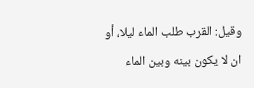وقيل: القرب طلب الماء ليلا، أو ان لا يكون بينه وبين الماء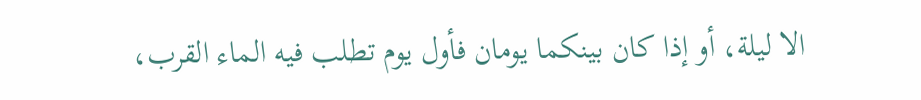الا ليلة، أو إذا كان بينكما يومان فأول يوم تطلب فيه الماء القرب،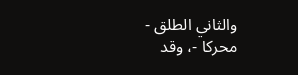والثاني الطلق - محركا -، وقد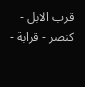قرب الابل - كنصر - قرابة -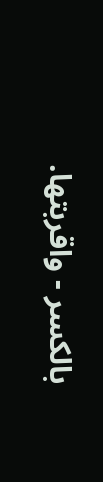بالكسر - واقربتها.